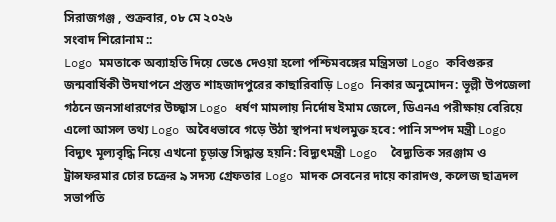সিরাজগঞ্জ , শুক্রবার, ০৮ মে ২০২৬
সংবাদ শিরোনাম ::
Logo মমতাকে অব্যাহতি দিয়ে ভেঙে দেওয়া হলো পশ্চিমবঙ্গের মন্ত্রিসভা Logo কবিগুরুর জন্মবার্ষিকী উদযাপনে প্রস্তুত শাহজাদপুরের কাছারিবাড়ি Logo নিকার অনুমোদন: ভূল্লী উপজেলা গঠনে জনসাধারণের উচ্ছ্বাস Logo ধর্ষণ মামলায় নির্দোষ ইমাম জেলে, ডিএনএ পরীক্ষায় বেরিয়ে এলো আসল তথ্য Logo অবৈধভাবে গড়ে উঠা স্থাপনা দখলমুক্ত হবে: পানি সম্পদ মন্ত্রী Logo বিদ্যুৎ মূল্যবৃদ্ধি নিয়ে এখনো চূড়ান্ত সিদ্ধান্ত হয়নি: বিদ্যুৎমন্ত্রী Logo  বৈদ্যুতিক সরঞ্জাম ও ট্রান্সফরমার চোর চক্রের ৯ সদস্য গ্রেফতার Logo মাদক সেবনের দায়ে কারাদণ্ড, কলেজ ছাত্রদল সভাপতি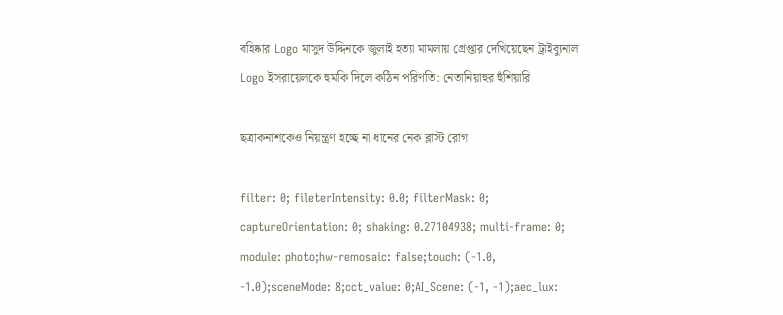বহিষ্কার Logo মাসুদ উদ্দিনকে জুলাই হত্যা মামলায় গ্রেপ্তার দেখিয়েছেন ট্রাইব্যুনাল Logo ইসরায়েলকে হুমকি দিলে কঠিন পরিণতি: নেতানিয়াহুর হুঁশিয়ারি

ছত্রাকনাশকেও নিয়ন্ত্রণ হচ্ছে না ধানের নেক ব্লাস্ট রোগ

filter: 0; fileterIntensity: 0.0; filterMask: 0; captureOrientation: 0; shaking: 0.27104938; multi-frame: 0; module: photo;hw-remosaic: false;touch: (-1.0, -1.0);sceneMode: 8;cct_value: 0;AI_Scene: (-1, -1);aec_lux: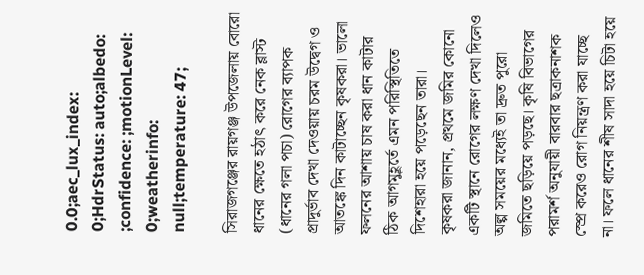0.0;aec_lux_index: 0;HdrStatus: auto;albedo: ;confidence: ;motionLevel: 0;weatherinfo: null;temperature: 47;

সিরাজগঞ্জের রায়গঞ্জ উপজেলায় বোরো ধানের ক্ষেতে হঠাৎ করে নেক ব্লাস্ট (ধানের গলা পচা) রোগের ব্যাপক প্রাদুর্ভাব দেখা দেওয়ায় চরম উদ্বেগ ও আতঙ্কে দিন কাটাচ্ছেন কৃষকরা। ভালো ফলনের আশায় চাষ করা ধান কাটার ঠিক আগমুহূর্তে এমন পরিস্থিতিতে দিশেহারা হয়ে পড়েছেন তারা।
কৃষকরা জানান, প্রথমে জমির কোনো একটি স্থানে রোগের লক্ষণ দেখা দিলেও অল্প সময়ের মধ্যেই তা দ্রুত পুরো জমিতে ছড়িয়ে পড়ছে। কৃষি বিভাগের পরামর্শ অনুযায়ী বারবার ছত্রাকনাশক স্প্রে করেও রোগ নিয়ন্ত্রণ করা যাচ্ছে না। ফলে ধানের শীষ সাদা হয়ে চিটা হয়ে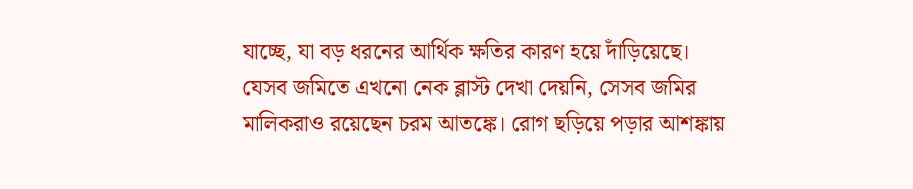যাচ্ছে, যা বড় ধরনের আর্থিক ক্ষতির কারণ হয়ে দাঁড়িয়েছে।
যেসব জমিতে এখনো নেক ব্লাস্ট দেখা দেয়নি, সেসব জমির মালিকরাও রয়েছেন চরম আতঙ্কে। রোগ ছড়িয়ে পড়ার আশঙ্কায়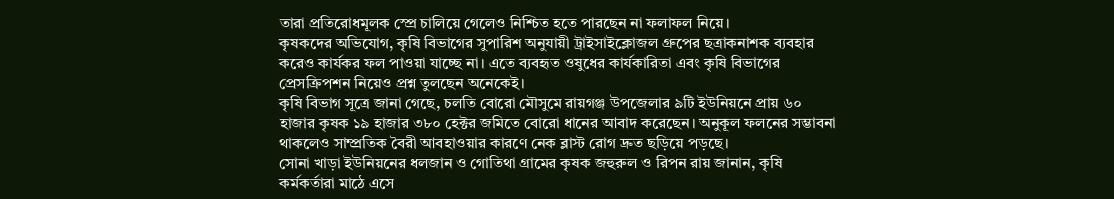তারা প্রতিরোধমূলক স্প্রে চালিয়ে গেলেও নিশ্চিত হতে পারছেন না ফলাফল নিয়ে।
কৃষকদের অভিযোগ, কৃষি বিভাগের সুপারিশ অনুযায়ী ট্রাইসাইক্লোজল গ্রুপের ছত্রাকনাশক ব্যবহার করেও কার্যকর ফল পাওয়া যাচ্ছে না। এতে ব্যবহৃত ওষুধের কার্যকারিতা এবং কৃষি বিভাগের প্রেসক্রিপশন নিয়েও প্রশ্ন তুলছেন অনেকেই।
কৃষি বিভাগ সূত্রে জানা গেছে, চলতি বোরো মৌসুমে রায়গঞ্জ উপজেলার ৯টি ইউনিয়নে প্রায় ৬০ হাজার কৃষক ১৯ হাজার ৩৮০ হেক্টর জমিতে বোরো ধানের আবাদ করেছেন। অনুকূল ফলনের সম্ভাবনা থাকলেও সাম্প্রতিক বৈরী আবহাওয়ার কারণে নেক ব্লাস্ট রোগ দ্রুত ছড়িয়ে পড়ছে।
সোনা খাড়া ইউনিয়নের ধলজান ও গোতিথা গ্রামের কৃষক জহুরুল ও রিপন রায় জানান, কৃষি কর্মকর্তারা মাঠে এসে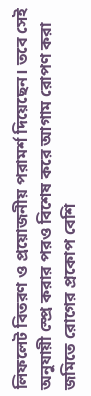লিফলেট বিতরণ ও প্রয়োজনীয় পরামর্শ দিয়েছেন। তবে সেই অনুযায়ী স্প্রে করার পরও বিশেষ করে আগাম রোপণ করা জমিতে রোগের প্রকোপ বেশি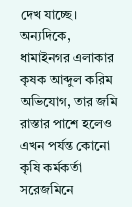দেখ যাচ্ছে।
অন্যদিকে, ধামাইনগর এলাকার কৃষক আব্দুল করিম অভিযোগ, তার জমি রাস্তার পাশে হলেও এখন পর্যন্ত কোনো কৃষি কর্মকর্তা সরেজমিনে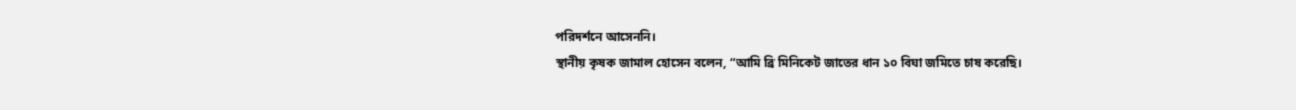পরিদর্শনে আসেননি।
স্থানীয় কৃষক জামাল হোসেন বলেন, “আমি ব্রি মিনিকেট জাতের ধান ১০ বিঘা জমিতে চাষ করেছি।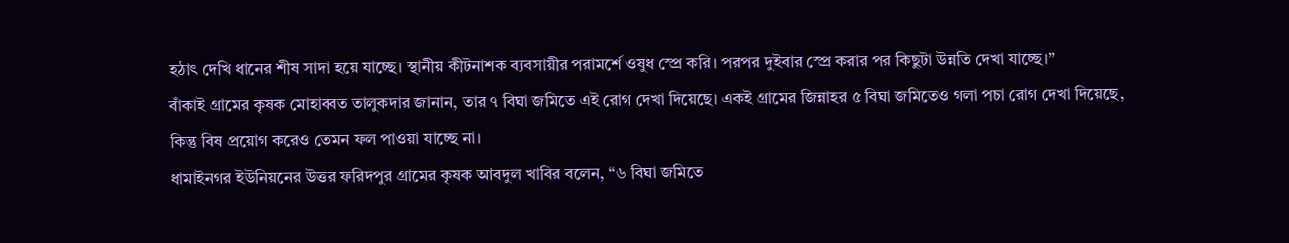হঠাৎ দেখি ধানের শীষ সাদা হয়ে যাচ্ছে। স্থানীয় কীটনাশক ব্যবসায়ীর পরামর্শে ওষুধ স্প্রে করি। পরপর দুইবার স্প্রে করার পর কিছুটা উন্নতি দেখা যাচ্ছে।”
বাঁকাই গ্রামের কৃষক মোহাব্বত তালুকদার জানান, তার ৭ বিঘা জমিতে এই রোগ দেখা দিয়েছে। একই গ্রামের জিন্নাহর ৫ বিঘা জমিতেও গলা পচা রোগ দেখা দিয়েছে, কিন্তু বিষ প্রয়োগ করেও তেমন ফল পাওয়া যাচ্ছে না।
ধামাইনগর ইউনিয়নের উত্তর ফরিদপুর গ্রামের কৃষক আবদুল খাবির বলেন, “৬ বিঘা জমিতে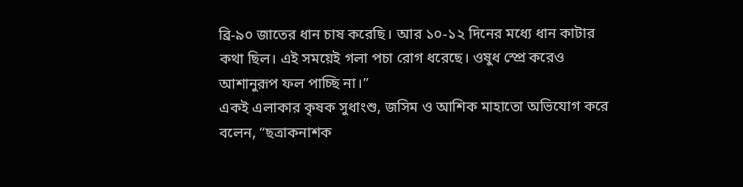ব্রি-৯০ জাতের ধান চাষ করেছি। আর ১০-১২ দিনের মধ্যে ধান কাটার কথা ছিল। এই সময়েই গলা পচা রোগ ধরেছে। ওষুধ স্প্রে করেও আশানুরূপ ফল পাচ্ছি না।”
একই এলাকার কৃষক সুধাংশু, জসিম ও আশিক মাহাতো অভিযোগ করে বলেন, “ছত্রাকনাশক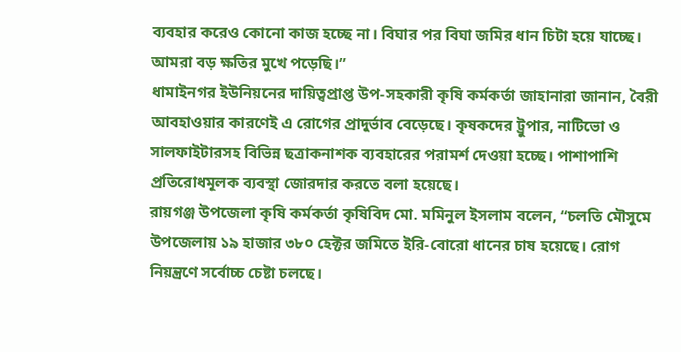ব্যবহার করেও কোনো কাজ হচ্ছে না। বিঘার পর বিঘা জমির ধান চিটা হয়ে যাচ্ছে। আমরা বড় ক্ষতির মুখে পড়েছি।”
ধামাইনগর ইউনিয়নের দায়িত্বপ্রাপ্ত উপ-সহকারী কৃষি কর্মকর্তা জাহানারা জানান, বৈরী আবহাওয়ার কারণেই এ রোগের প্রাদুর্ভাব বেড়েছে। কৃষকদের ট্রুপার, নাটিভো ও সালফাইটারসহ বিভিন্ন ছত্রাকনাশক ব্যবহারের পরামর্শ দেওয়া হচ্ছে। পাশাপাশি প্রতিরোধমূলক ব্যবস্থা জোরদার করতে বলা হয়েছে।
রায়গঞ্জ উপজেলা কৃষি কর্মকর্তা কৃষিবিদ মো. মমিনুল ইসলাম বলেন, “চলতি মৌসুমে উপজেলায় ১৯ হাজার ৩৮০ হেক্টর জমিতে ইরি-বোরো ধানের চাষ হয়েছে। রোগ নিয়ন্ত্রণে সর্বোচ্চ চেষ্টা চলছে।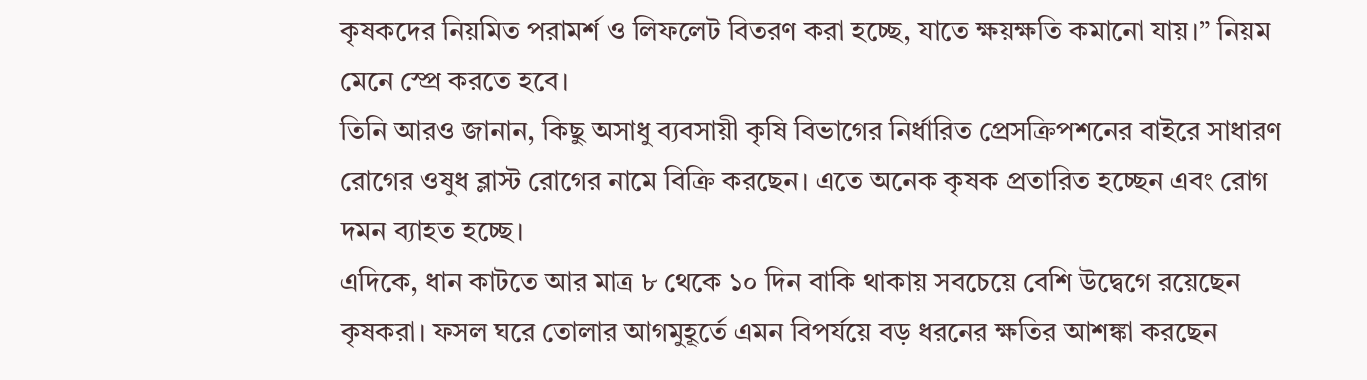কৃষকদের নিয়মিত পরামর্শ ও লিফলেট বিতরণ করা হচ্ছে, যাতে ক্ষয়ক্ষতি কমানো যায়।” নিয়ম মেনে স্প্রে করতে হবে।
তিনি আরও জানান, কিছু অসাধু ব্যবসায়ী কৃষি বিভাগের নির্ধারিত প্রেসক্রিপশনের বাইরে সাধারণ রোগের ওষুধ ব্লাস্ট রোগের নামে বিক্রি করছেন। এতে অনেক কৃষক প্রতারিত হচ্ছেন এবং রোগ দমন ব্যাহত হচ্ছে।
এদিকে, ধান কাটতে আর মাত্র ৮ থেকে ১০ দিন বাকি থাকায় সবচেয়ে বেশি উদ্বেগে রয়েছেন কৃষকরা। ফসল ঘরে তোলার আগমুহূর্তে এমন বিপর্যয়ে বড় ধরনের ক্ষতির আশঙ্কা করছেন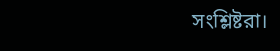সংশ্লিষ্টরা।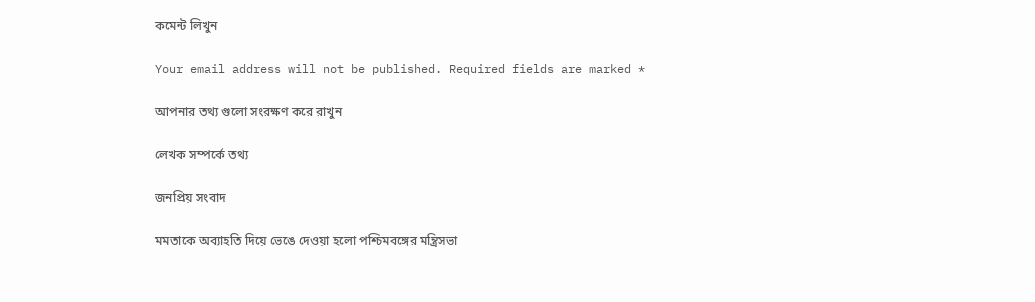কমেন্ট লিখুন

Your email address will not be published. Required fields are marked *

আপনার তথ্য গুলো সংরক্ষণ করে রাখুন

লেখক সম্পর্কে তথ্য

জনপ্রিয় সংবাদ

মমতাকে অব্যাহতি দিয়ে ভেঙে দেওয়া হলো পশ্চিমবঙ্গের মন্ত্রিসভা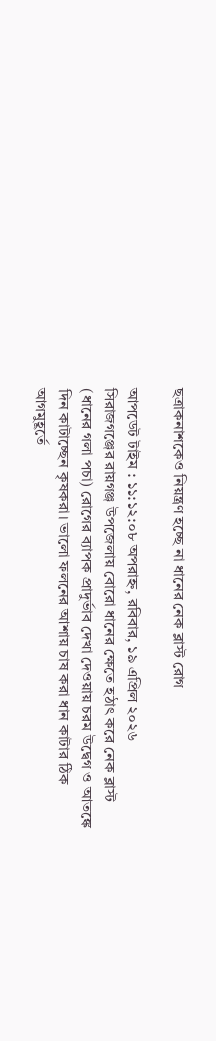ছত্রাকনাশকেও নিয়ন্ত্রণ হচ্ছে না ধানের নেক ব্লাস্ট রোগ

আপডেট টাইম : ১১:১২:০৮ অপরাহ্ন, রবিবার, ১৯ এপ্রিল ২০২৬
সিরাজগঞ্জের রায়গঞ্জ উপজেলায় বোরো ধানের ক্ষেতে হঠাৎ করে নেক ব্লাস্ট (ধানের গলা পচা) রোগের ব্যাপক প্রাদুর্ভাব দেখা দেওয়ায় চরম উদ্বেগ ও আতঙ্কে দিন কাটাচ্ছেন কৃষকরা। ভালো ফলনের আশায় চাষ করা ধান কাটার ঠিক আগমুহূর্তে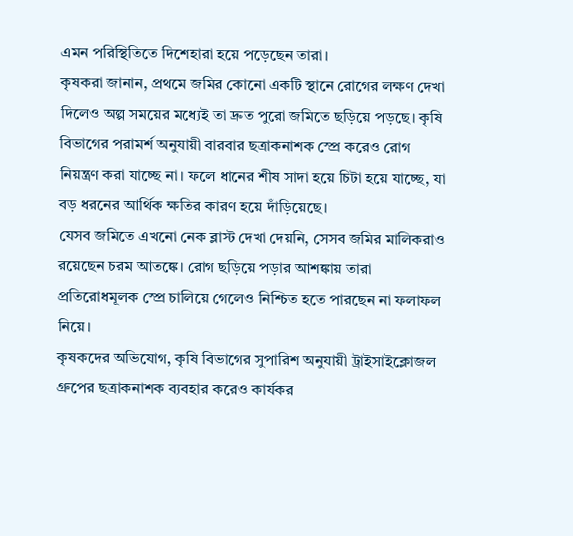এমন পরিস্থিতিতে দিশেহারা হয়ে পড়েছেন তারা।
কৃষকরা জানান, প্রথমে জমির কোনো একটি স্থানে রোগের লক্ষণ দেখা দিলেও অল্প সময়ের মধ্যেই তা দ্রুত পুরো জমিতে ছড়িয়ে পড়ছে। কৃষি বিভাগের পরামর্শ অনুযায়ী বারবার ছত্রাকনাশক স্প্রে করেও রোগ নিয়ন্ত্রণ করা যাচ্ছে না। ফলে ধানের শীষ সাদা হয়ে চিটা হয়ে যাচ্ছে, যা বড় ধরনের আর্থিক ক্ষতির কারণ হয়ে দাঁড়িয়েছে।
যেসব জমিতে এখনো নেক ব্লাস্ট দেখা দেয়নি, সেসব জমির মালিকরাও রয়েছেন চরম আতঙ্কে। রোগ ছড়িয়ে পড়ার আশঙ্কায় তারা প্রতিরোধমূলক স্প্রে চালিয়ে গেলেও নিশ্চিত হতে পারছেন না ফলাফল নিয়ে।
কৃষকদের অভিযোগ, কৃষি বিভাগের সুপারিশ অনুযায়ী ট্রাইসাইক্লোজল গ্রুপের ছত্রাকনাশক ব্যবহার করেও কার্যকর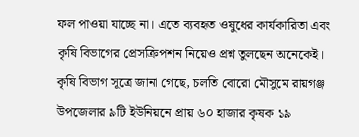ফল পাওয়া যাচ্ছে না। এতে ব্যবহৃত ওষুধের কার্যকারিতা এবং কৃষি বিভাগের প্রেসক্রিপশন নিয়েও প্রশ্ন তুলছেন অনেকেই।
কৃষি বিভাগ সূত্রে জানা গেছে, চলতি বোরো মৌসুমে রায়গঞ্জ উপজেলার ৯টি ইউনিয়নে প্রায় ৬০ হাজার কৃষক ১৯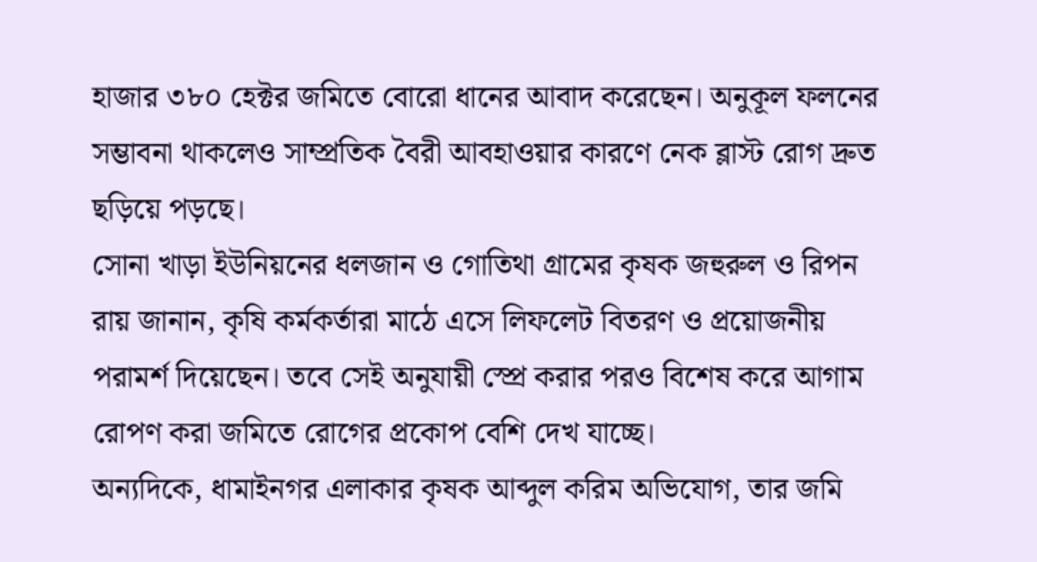হাজার ৩৮০ হেক্টর জমিতে বোরো ধানের আবাদ করেছেন। অনুকূল ফলনের সম্ভাবনা থাকলেও সাম্প্রতিক বৈরী আবহাওয়ার কারণে নেক ব্লাস্ট রোগ দ্রুত ছড়িয়ে পড়ছে।
সোনা খাড়া ইউনিয়নের ধলজান ও গোতিথা গ্রামের কৃষক জহুরুল ও রিপন রায় জানান, কৃষি কর্মকর্তারা মাঠে এসে লিফলেট বিতরণ ও প্রয়োজনীয় পরামর্শ দিয়েছেন। তবে সেই অনুযায়ী স্প্রে করার পরও বিশেষ করে আগাম রোপণ করা জমিতে রোগের প্রকোপ বেশি দেখ যাচ্ছে।
অন্যদিকে, ধামাইনগর এলাকার কৃষক আব্দুল করিম অভিযোগ, তার জমি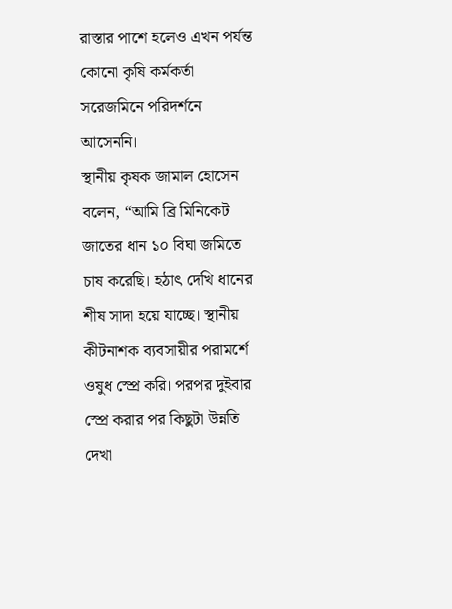রাস্তার পাশে হলেও এখন পর্যন্ত কোনো কৃষি কর্মকর্তা সরেজমিনে পরিদর্শনে আসেননি।
স্থানীয় কৃষক জামাল হোসেন বলেন, “আমি ব্রি মিনিকেট জাতের ধান ১০ বিঘা জমিতে চাষ করেছি। হঠাৎ দেখি ধানের শীষ সাদা হয়ে যাচ্ছে। স্থানীয় কীটনাশক ব্যবসায়ীর পরামর্শে ওষুধ স্প্রে করি। পরপর দুইবার স্প্রে করার পর কিছুটা উন্নতি দেখা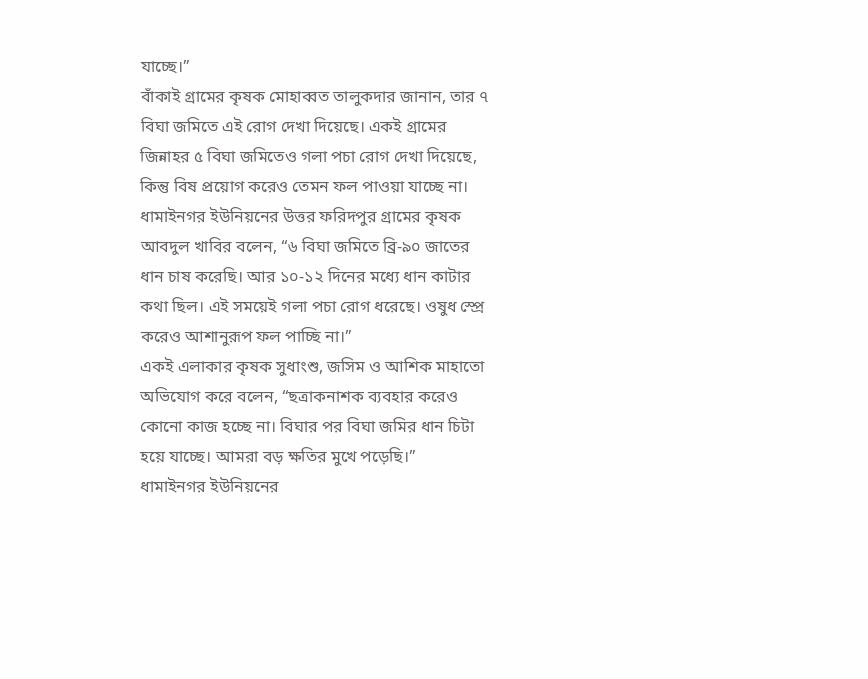যাচ্ছে।”
বাঁকাই গ্রামের কৃষক মোহাব্বত তালুকদার জানান, তার ৭ বিঘা জমিতে এই রোগ দেখা দিয়েছে। একই গ্রামের জিন্নাহর ৫ বিঘা জমিতেও গলা পচা রোগ দেখা দিয়েছে, কিন্তু বিষ প্রয়োগ করেও তেমন ফল পাওয়া যাচ্ছে না।
ধামাইনগর ইউনিয়নের উত্তর ফরিদপুর গ্রামের কৃষক আবদুল খাবির বলেন, “৬ বিঘা জমিতে ব্রি-৯০ জাতের ধান চাষ করেছি। আর ১০-১২ দিনের মধ্যে ধান কাটার কথা ছিল। এই সময়েই গলা পচা রোগ ধরেছে। ওষুধ স্প্রে করেও আশানুরূপ ফল পাচ্ছি না।”
একই এলাকার কৃষক সুধাংশু, জসিম ও আশিক মাহাতো অভিযোগ করে বলেন, “ছত্রাকনাশক ব্যবহার করেও কোনো কাজ হচ্ছে না। বিঘার পর বিঘা জমির ধান চিটা হয়ে যাচ্ছে। আমরা বড় ক্ষতির মুখে পড়েছি।”
ধামাইনগর ইউনিয়নের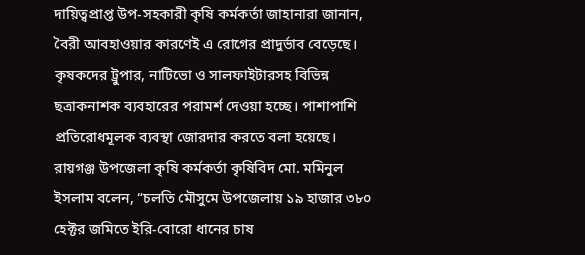দায়িত্বপ্রাপ্ত উপ-সহকারী কৃষি কর্মকর্তা জাহানারা জানান, বৈরী আবহাওয়ার কারণেই এ রোগের প্রাদুর্ভাব বেড়েছে। কৃষকদের ট্রুপার, নাটিভো ও সালফাইটারসহ বিভিন্ন ছত্রাকনাশক ব্যবহারের পরামর্শ দেওয়া হচ্ছে। পাশাপাশি প্রতিরোধমূলক ব্যবস্থা জোরদার করতে বলা হয়েছে।
রায়গঞ্জ উপজেলা কৃষি কর্মকর্তা কৃষিবিদ মো. মমিনুল ইসলাম বলেন, “চলতি মৌসুমে উপজেলায় ১৯ হাজার ৩৮০ হেক্টর জমিতে ইরি-বোরো ধানের চাষ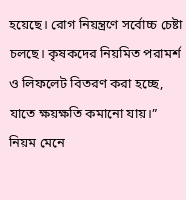হয়েছে। রোগ নিয়ন্ত্রণে সর্বোচ্চ চেষ্টা চলছে। কৃষকদের নিয়মিত পরামর্শ ও লিফলেট বিতরণ করা হচ্ছে, যাতে ক্ষয়ক্ষতি কমানো যায়।” নিয়ম মেনে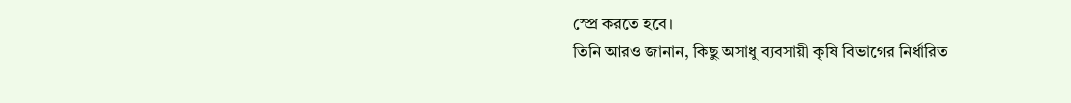স্প্রে করতে হবে।
তিনি আরও জানান, কিছু অসাধু ব্যবসায়ী কৃষি বিভাগের নির্ধারিত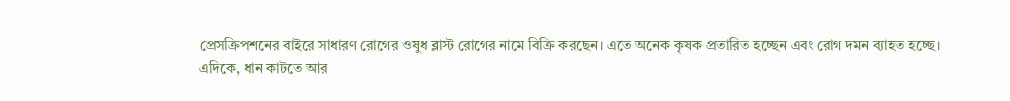প্রেসক্রিপশনের বাইরে সাধারণ রোগের ওষুধ ব্লাস্ট রোগের নামে বিক্রি করছেন। এতে অনেক কৃষক প্রতারিত হচ্ছেন এবং রোগ দমন ব্যাহত হচ্ছে।
এদিকে, ধান কাটতে আর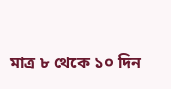মাত্র ৮ থেকে ১০ দিন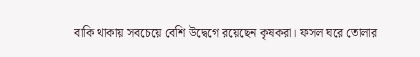বাকি থাকায় সবচেয়ে বেশি উদ্বেগে রয়েছেন কৃষকরা। ফসল ঘরে তোলার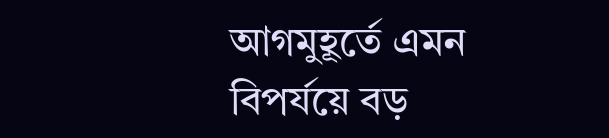আগমুহূর্তে এমন বিপর্যয়ে বড়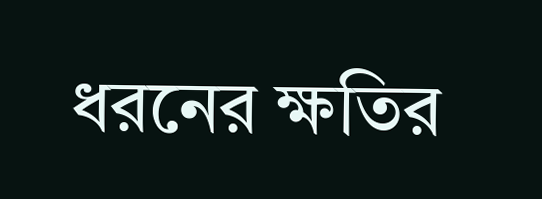ধরনের ক্ষতির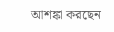আশঙ্কা করছেন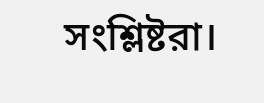সংশ্লিষ্টরা।